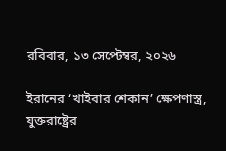রবিবার, ১৩ সেপ্টেম্বর, ২০২৬

ইরানের ‘খাইবার শেকান’ ক্ষেপণাস্ত্র, যুক্তরাষ্ট্রের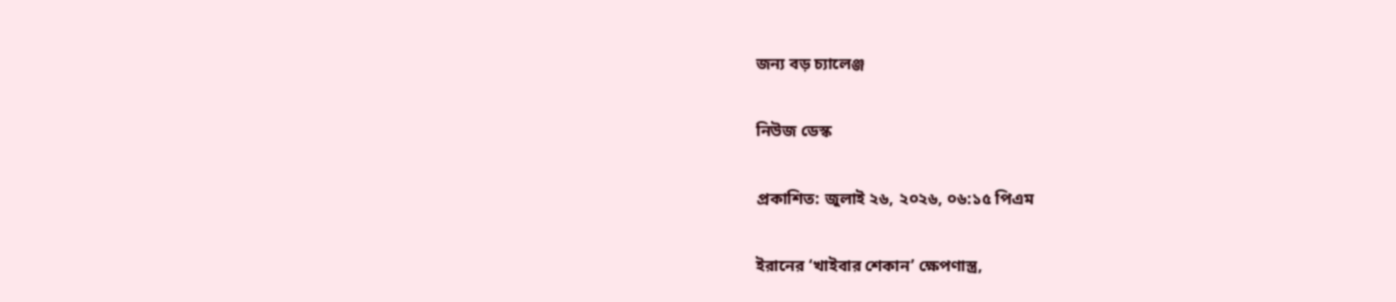জন্য বড় চ্যালেঞ্জ

নিউজ ডেস্ক

প্রকাশিত: জুলাই ২৬, ২০২৬, ০৬:১৫ পিএম

ইরানের ‘খাইবার শেকান’ ক্ষেপণাস্ত্র,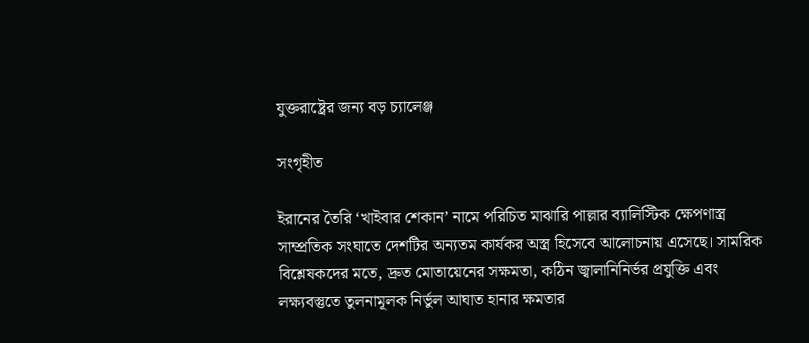যুক্তরাষ্ট্রের জন্য বড় চ্যালেঞ্জ

সংগৃহীত

ইরানের তৈরি ‘খাইবার শেকান’ নামে পরিচিত মাঝারি পাল্লার ব্যালিস্টিক ক্ষেপণাস্ত্র সাম্প্রতিক সংঘাতে দেশটির অন্যতম কার্যকর অস্ত্র হিসেবে আলোচনায় এসেছে। সামরিক বিশ্লেষকদের মতে, দ্রুত মোতায়েনের সক্ষমতা, কঠিন জ্বালানিনির্ভর প্রযুক্তি এবং লক্ষ্যবস্তুতে তুলনামূলক নির্ভুল আঘাত হানার ক্ষমতার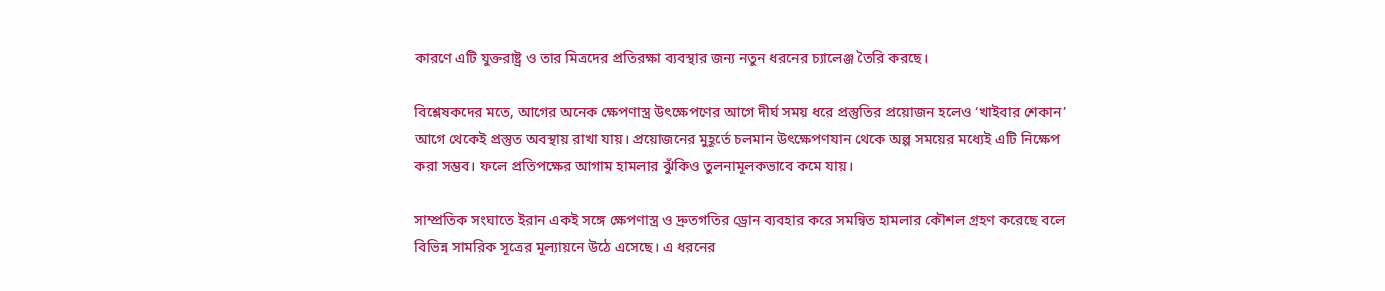কারণে এটি যুক্তরাষ্ট্র ও তার মিত্রদের প্রতিরক্ষা ব্যবস্থার জন্য নতুন ধরনের চ্যালেঞ্জ তৈরি করছে।

বিশ্লেষকদের মতে, আগের অনেক ক্ষেপণাস্ত্র উৎক্ষেপণের আগে দীর্ঘ সময় ধরে প্রস্তুতির প্রয়োজন হলেও ‘খাইবার শেকান’ আগে থেকেই প্রস্তুত অবস্থায় রাখা যায়। প্রয়োজনের মুহূর্তে চলমান উৎক্ষেপণযান থেকে অল্প সময়ের মধ্যেই এটি নিক্ষেপ করা সম্ভব। ফলে প্রতিপক্ষের আগাম হামলার ঝুঁকিও তুলনামূলকভাবে কমে যায়।

সাম্প্রতিক সংঘাতে ইরান একই সঙ্গে ক্ষেপণাস্ত্র ও দ্রুতগতির ড্রোন ব্যবহার করে সমন্বিত হামলার কৌশল গ্রহণ করেছে বলে বিভিন্ন সামরিক সূত্রের মূল্যায়নে উঠে এসেছে। এ ধরনের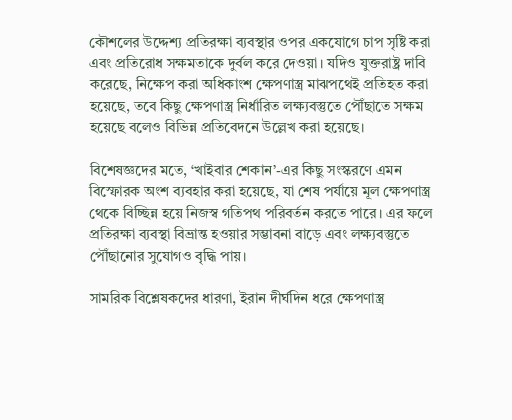কৌশলের উদ্দেশ্য প্রতিরক্ষা ব্যবস্থার ওপর একযোগে চাপ সৃষ্টি করা এবং প্রতিরোধ সক্ষমতাকে দুর্বল করে দেওয়া। যদিও যুক্তরাষ্ট্র দাবি করেছে, নিক্ষেপ করা অধিকাংশ ক্ষেপণাস্ত্র মাঝপথেই প্রতিহত করা হয়েছে, তবে কিছু ক্ষেপণাস্ত্র নির্ধারিত লক্ষ্যবস্তুতে পৌঁছাতে সক্ষম হয়েছে বলেও বিভিন্ন প্রতিবেদনে উল্লেখ করা হয়েছে।

বিশেষজ্ঞদের মতে, ‘খাইবার শেকান’-এর কিছু সংস্করণে এমন বিস্ফোরক অংশ ব্যবহার করা হয়েছে, যা শেষ পর্যায়ে মূল ক্ষেপণাস্ত্র থেকে বিচ্ছিন্ন হয়ে নিজস্ব গতিপথ পরিবর্তন করতে পারে। এর ফলে প্রতিরক্ষা ব্যবস্থা বিভ্রান্ত হওয়ার সম্ভাবনা বাড়ে এবং লক্ষ্যবস্তুতে পৌঁছানোর সুযোগও বৃদ্ধি পায়।

সামরিক বিশ্লেষকদের ধারণা, ইরান দীর্ঘদিন ধরে ক্ষেপণাস্ত্র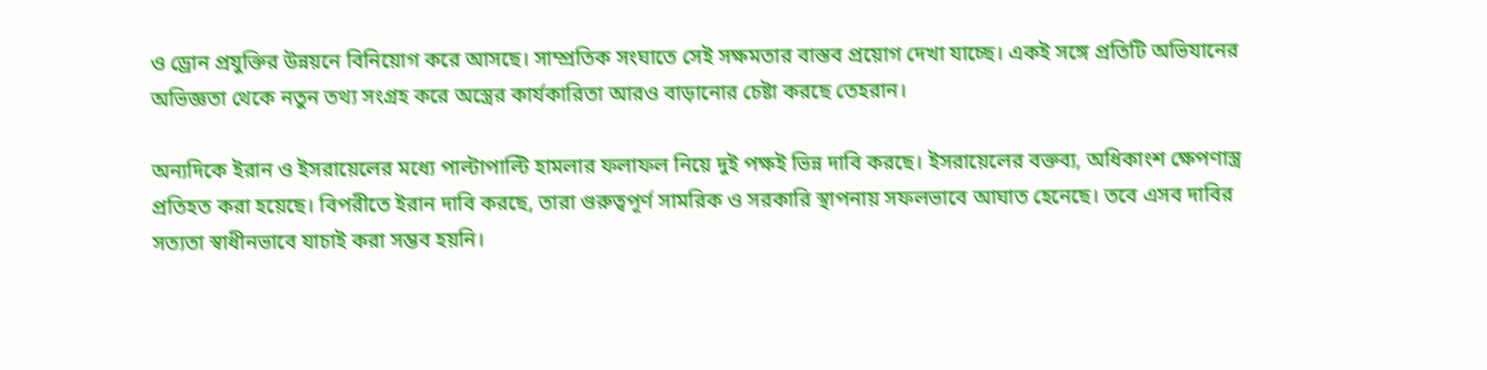ও ড্রোন প্রযুক্তির উন্নয়নে বিনিয়োগ করে আসছে। সাম্প্রতিক সংঘাতে সেই সক্ষমতার বাস্তব প্রয়োগ দেখা যাচ্ছে। একই সঙ্গে প্রতিটি অভিযানের অভিজ্ঞতা থেকে নতুন তথ্য সংগ্রহ করে অস্ত্রের কার্যকারিতা আরও বাড়ানোর চেষ্টা করছে তেহরান।

অন্যদিকে ইরান ও ইসরায়েলের মধ্যে পাল্টাপাল্টি হামলার ফলাফল নিয়ে দুই পক্ষই ভিন্ন দাবি করছে। ইসরায়েলের বক্তব্য, অধিকাংশ ক্ষেপণাস্ত্র প্রতিহত করা হয়েছে। বিপরীতে ইরান দাবি করছে, তারা গুরুত্বপূর্ণ সামরিক ও সরকারি স্থাপনায় সফলভাবে আঘাত হেনেছে। তবে এসব দাবির সত্যতা স্বাধীনভাবে যাচাই করা সম্ভব হয়নি।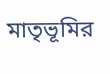মাতৃভূমির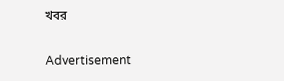খবর

Advertisement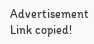Advertisement
Link copied!